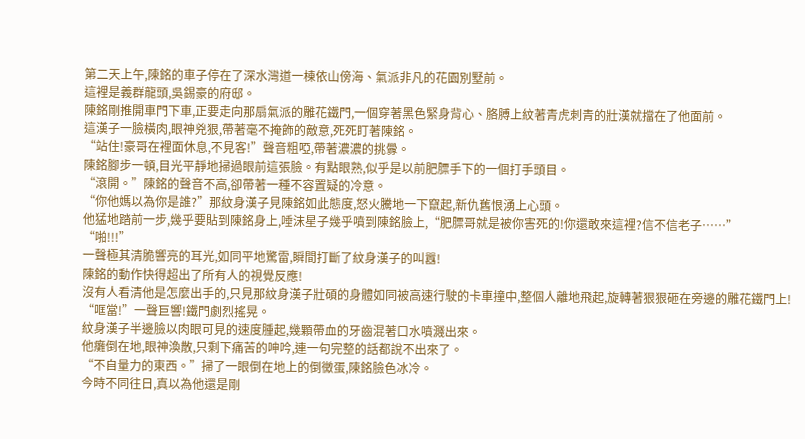第二天上午,陳銘的車子停在了深水灣道一棟依山傍海、氣派非凡的花園別墅前。
這裡是義群龍頭,吳錫豪的府邸。
陳銘剛推開車門下車,正要走向那扇氣派的雕花鐵門,一個穿著黑色緊身背心、胳膊上紋著青虎刺青的壯漢就擋在了他面前。
這漢子一臉橫肉,眼神兇狠,帶著毫不掩飾的敵意,死死盯著陳銘。
“站住!豪哥在裡面休息,不見客!”聲音粗啞,帶著濃濃的挑釁。
陳銘腳步一頓,目光平靜地掃過眼前這張臉。有點眼熟,似乎是以前肥膘手下的一個打手頭目。
“滾開。”陳銘的聲音不高,卻帶著一種不容置疑的冷意。
“你他媽以為你是誰?”那紋身漢子見陳銘如此態度,怒火騰地一下竄起,新仇舊恨湧上心頭。
他猛地踏前一步,幾乎要貼到陳銘身上,唾沫星子幾乎噴到陳銘臉上,“肥膘哥就是被你害死的!你還敢來這裡?信不信老子……”
“啪!!!”
一聲極其清脆響亮的耳光,如同平地驚雷,瞬間打斷了紋身漢子的叫囂!
陳銘的動作快得超出了所有人的視覺反應!
沒有人看清他是怎麼出手的,只見那紋身漢子壯碩的身體如同被高速行駛的卡車撞中,整個人離地飛起,旋轉著狠狠砸在旁邊的雕花鐵門上!
“哐當!”一聲巨響!鐵門劇烈搖晃。
紋身漢子半邊臉以肉眼可見的速度腫起,幾顆帶血的牙齒混著口水噴濺出來。
他癱倒在地,眼神渙散,只剩下痛苦的呻吟,連一句完整的話都說不出來了。
“不自量力的東西。”掃了一眼倒在地上的倒黴蛋,陳銘臉色冰冷。
今時不同往日,真以為他還是剛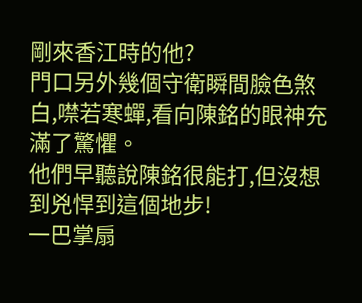剛來香江時的他?
門口另外幾個守衛瞬間臉色煞白,噤若寒蟬,看向陳銘的眼神充滿了驚懼。
他們早聽說陳銘很能打,但沒想到兇悍到這個地步!
一巴掌扇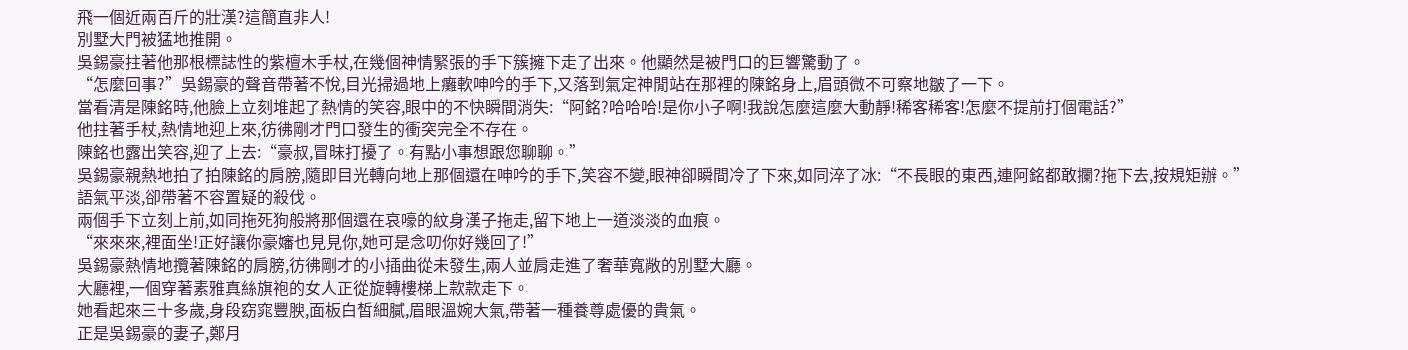飛一個近兩百斤的壯漢?這簡直非人!
別墅大門被猛地推開。
吳錫豪拄著他那根標誌性的紫檀木手杖,在幾個神情緊張的手下簇擁下走了出來。他顯然是被門口的巨響驚動了。
“怎麼回事?”吳錫豪的聲音帶著不悅,目光掃過地上癱軟呻吟的手下,又落到氣定神閒站在那裡的陳銘身上,眉頭微不可察地皺了一下。
當看清是陳銘時,他臉上立刻堆起了熱情的笑容,眼中的不快瞬間消失:“阿銘?哈哈哈!是你小子啊!我說怎麼這麼大動靜!稀客稀客!怎麼不提前打個電話?”
他拄著手杖,熱情地迎上來,彷彿剛才門口發生的衝突完全不存在。
陳銘也露出笑容,迎了上去:“豪叔,冒昧打擾了。有點小事想跟您聊聊。”
吳錫豪親熱地拍了拍陳銘的肩膀,隨即目光轉向地上那個還在呻吟的手下,笑容不變,眼神卻瞬間冷了下來,如同淬了冰:“不長眼的東西,連阿銘都敢攔?拖下去,按規矩辦。”
語氣平淡,卻帶著不容置疑的殺伐。
兩個手下立刻上前,如同拖死狗般將那個還在哀嚎的紋身漢子拖走,留下地上一道淡淡的血痕。
“來來來,裡面坐!正好讓你豪嬸也見見你,她可是念叨你好幾回了!”
吳錫豪熱情地攬著陳銘的肩膀,彷彿剛才的小插曲從未發生,兩人並肩走進了奢華寬敞的別墅大廳。
大廳裡,一個穿著素雅真絲旗袍的女人正從旋轉樓梯上款款走下。
她看起來三十多歲,身段窈窕豐腴,面板白皙細膩,眉眼溫婉大氣,帶著一種養尊處優的貴氣。
正是吳錫豪的妻子,鄭月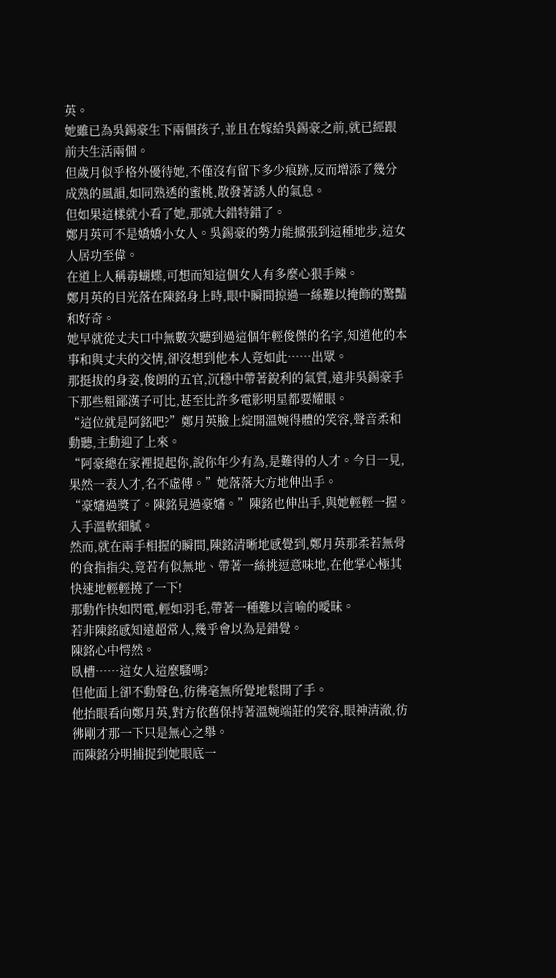英。
她雖已為吳錫豪生下兩個孩子,並且在嫁給吳錫豪之前,就已經跟前夫生活兩個。
但歲月似乎格外優待她,不僅沒有留下多少痕跡,反而增添了幾分成熟的風韻,如同熟透的蜜桃,散發著誘人的氣息。
但如果這樣就小看了她,那就大錯特錯了。
鄭月英可不是嬌嬌小女人。吳錫豪的勢力能擴張到這種地步,這女人居功至偉。
在道上人稱毒蝴蝶,可想而知這個女人有多麼心狠手辣。
鄭月英的目光落在陳銘身上時,眼中瞬間掠過一絲難以掩飾的驚豔和好奇。
她早就從丈夫口中無數次聽到過這個年輕俊傑的名字,知道他的本事和與丈夫的交情,卻沒想到他本人竟如此……出眾。
那挺拔的身姿,俊朗的五官,沉穩中帶著銳利的氣質,遠非吳錫豪手下那些粗鄙漢子可比,甚至比許多電影明星都要耀眼。
“這位就是阿銘吧?”鄭月英臉上綻開溫婉得體的笑容,聲音柔和動聽,主動迎了上來。
“阿豪總在家裡提起你,說你年少有為,是難得的人才。今日一見,果然一表人才,名不虛傳。”她落落大方地伸出手。
“豪嬸過獎了。陳銘見過豪嬸。”陳銘也伸出手,與她輕輕一握。
入手溫軟細膩。
然而,就在兩手相握的瞬間,陳銘清晰地感覺到,鄭月英那柔若無骨的食指指尖,竟若有似無地、帶著一絲挑逗意味地,在他掌心極其快速地輕輕撓了一下!
那動作快如閃電,輕如羽毛,帶著一種難以言喻的曖昧。
若非陳銘感知遠超常人,幾乎會以為是錯覺。
陳銘心中愕然。
臥槽……這女人這麼騷嗎?
但他面上卻不動聲色,彷彿毫無所覺地鬆開了手。
他抬眼看向鄭月英,對方依舊保持著溫婉端莊的笑容,眼神清澈,彷彿剛才那一下只是無心之舉。
而陳銘分明捕捉到她眼底一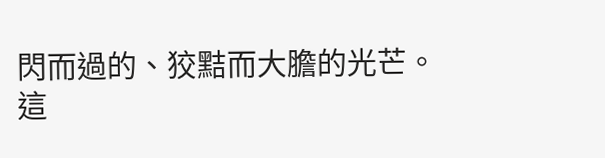閃而過的、狡黠而大膽的光芒。
這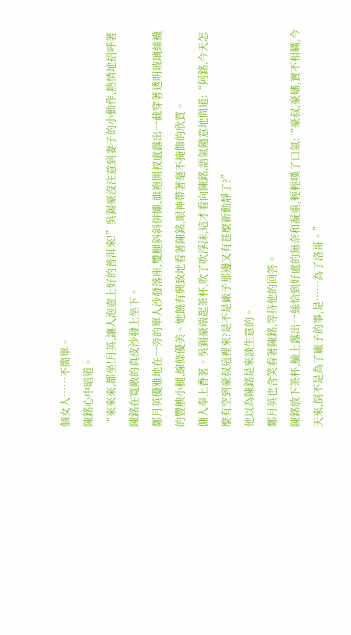個女人……不簡單。
陳銘心中暗道。
“來來來,都坐!月英,讓人泡壺上好的普洱來!”吳錫豪沒注意到妻子的小動作,熱情地招呼著陳銘在寬敞的真皮沙發上坐下。
鄭月英優雅地在一旁的單人沙發落座,雙腿斜斜併攏,旗袍開衩處露出一截穿著透明玻璃絲襪的豐腴小腿,線條優美。她饒有興致地看著陳銘,眼神帶著毫不掩飾的欣賞。
傭人奉上香茗。吳錫豪端起茶杯,吹了吹浮沫,這才看向陳銘,語氣隨意地問道:“阿銘,今天怎麼有空到豪叔這裡來?是不是廠子那邊又有甚麼新動靜了?”
他以為陳銘是來談生意的。
鄭月英也含笑看著陳銘,等待他的回答。
陳銘放下茶杯,臉上露出一絲恰到好處的無奈和凝重,輕輕嘆了口氣:“豪叔,豪嬸,實不相瞞,今天來,倒不是為了廠子的事,是……為了洛哥。”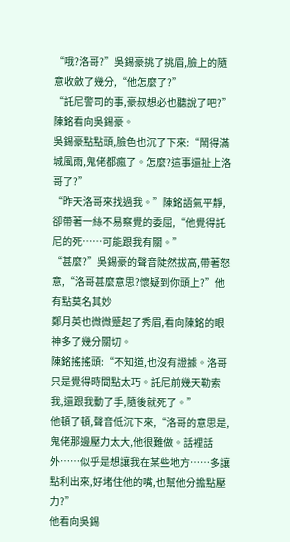“哦?洛哥?”吳錫豪挑了挑眉,臉上的隨意收斂了幾分,“他怎麼了?”
“託尼警司的事,豪叔想必也聽說了吧?”陳銘看向吳錫豪。
吳錫豪點點頭,臉色也沉了下來:“鬧得滿城風雨,鬼佬都瘋了。怎麼?這事還扯上洛哥了?”
“昨天洛哥來找過我。”陳銘語氣平靜,卻帶著一絲不易察覺的委屈,“他覺得託尼的死……可能跟我有關。”
“甚麼?”吳錫豪的聲音陡然拔高,帶著怒意,“洛哥甚麼意思?懷疑到你頭上?”他有點莫名其妙
鄭月英也微微蹙起了秀眉,看向陳銘的眼神多了幾分關切。
陳銘搖搖頭:“不知道,也沒有證據。洛哥只是覺得時間點太巧。託尼前幾天勒索我,還跟我動了手,隨後就死了。”
他頓了頓,聲音低沉下來,“洛哥的意思是,鬼佬那邊壓力太大,他很難做。話裡話外……似乎是想讓我在某些地方……多讓點利出來,好堵住他的嘴,也幫他分擔點壓力?”
他看向吳錫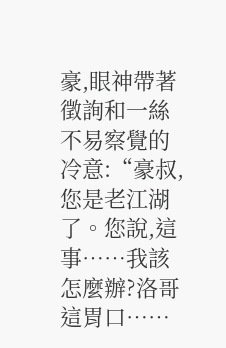豪,眼神帶著徵詢和一絲不易察覺的冷意:“豪叔,您是老江湖了。您說,這事……我該怎麼辦?洛哥這胃口……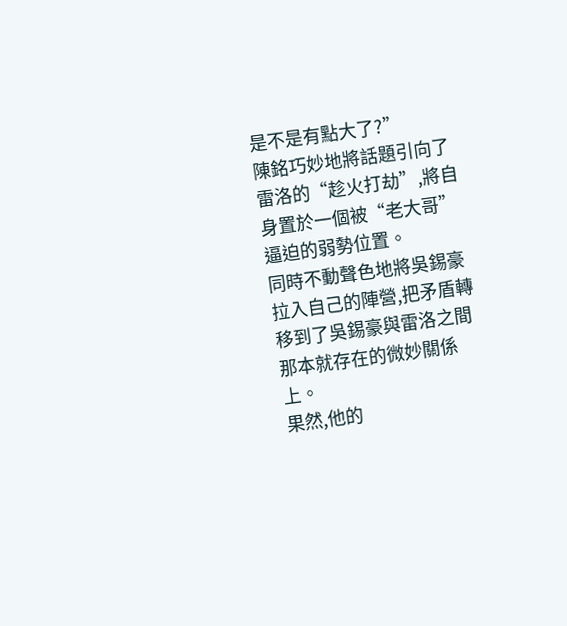是不是有點大了?”
陳銘巧妙地將話題引向了雷洛的“趁火打劫”,將自身置於一個被“老大哥”逼迫的弱勢位置。
同時不動聲色地將吳錫豪拉入自己的陣營,把矛盾轉移到了吳錫豪與雷洛之間那本就存在的微妙關係上。
果然,他的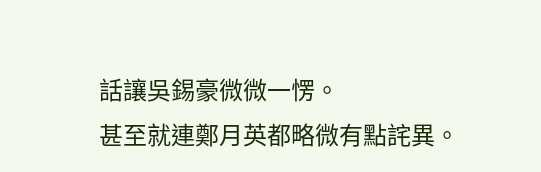話讓吳錫豪微微一愣。
甚至就連鄭月英都略微有點詫異。